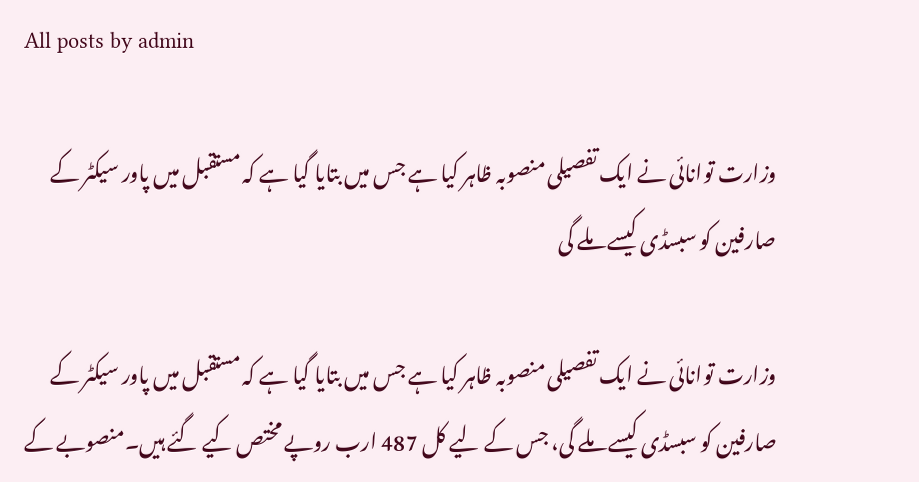All posts by admin

وزارت توانائی نے ایک تفصیلی منصوبہ ظاہر کیا ہے جس میں بتایا گیا ہے کہ مستقبل میں پاور سیکٹر کے صارفین کو سبسڈی کیسے ملے گی

وزارت توانائی نے ایک تفصیلی منصوبہ ظاہر کیا ہے جس میں بتایا گیا ہے کہ مستقبل میں پاور سیکٹر کے صارفین کو سبسڈی کیسے ملے گی، جس کے لیے کل 487 ارب روپے مختص کیے گئے ہیں۔منصوبے کے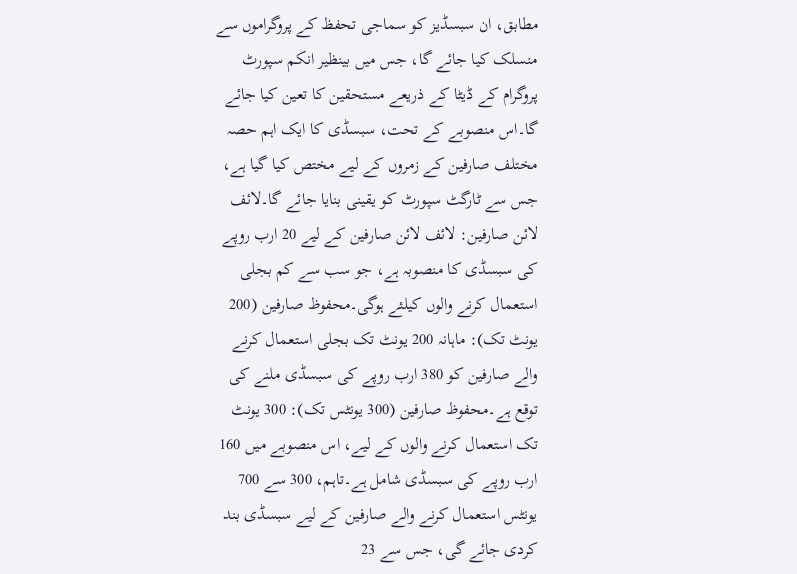مطابق، ان سبسڈیز کو سماجی تحفظ کے پروگراموں سے منسلک کیا جائے گا، جس میں بینظیر انکم سپورٹ پروگرام کے ڈیٹا کے ذریعے مستحقین کا تعین کیا جائے گا۔اس منصوبے کے تحت، سبسڈی کا ایک اہم حصہ مختلف صارفین کے زمروں کے لیے مختص کیا گیا ہے، جس سے ٹارگٹ سپورٹ کو یقینی بنایا جائے گا۔لائف لائن صارفین: لائف لائن صارفین کے لیے 20 ارب روپے کی سبسڈی کا منصوبہ ہے، جو سب سے کم بجلی استعمال کرنے والوں کیلئے ہوگی۔محفوظ صارفین (200 یونٹ تک): ماہانہ 200 یونٹ تک بجلی استعمال کرنے والے صارفین کو 380 ارب روپے کی سبسڈی ملنے کی توقع ہے۔محفوظ صارفین (300 یونٹس تک): 300 یونٹ تک استعمال کرنے والوں کے لیے، اس منصوبے میں 160 ارب روپے کی سبسڈی شامل ہے۔تاہم، 300 سے 700 یونٹس استعمال کرنے والے صارفین کے لیے سبسڈی بند کردی جائے گی، جس سے 23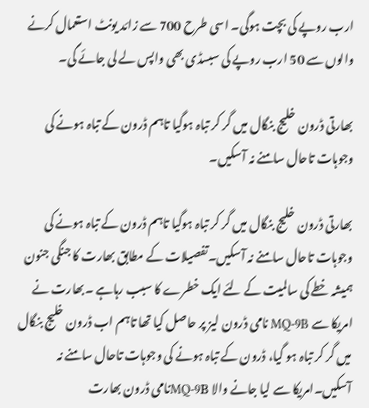ارب روپے کی بچت ہوگی۔ اسی طرح 700 سے زائد یونٹ استعمال کرنے والوں سے 50 ارب روپے کی سبسڈی بھی واپس لے لی جائے گی۔

بھارتی ڈرون خلیج بنگال میں گر کر تباہ ہوگیا تاہم ڈرون کے تباہ ہونے کی وجوہات تاحال سامنے نہ آسکیں۔

بھارتی ڈرون خلیج بنگال میں گر کر تباہ ہوگیا تاہم ڈرون کے تباہ ہونے کی وجوہات تاحال سامنے نہ آسکیں۔تفصیلات کے مطابق بھارت کا جنگی جنون ہمیشہ خطے کی سالمیت کے لئے ایک خطرے کا سبب رہاہے ۔بھارت نے امریکا سے MQ-9B نامی ڈرون لیز پر حاصل کیا تھا تاہم اب ڈرون خلیج بنگال میں گر کر تباہ ہو گیا، ڈرون کے تباہ ہونے کی وجوہات تاحال سامنے نہ آسکیں۔امریکا سے لیا جانے والا MQ-9Bنامی ڈرون بھارت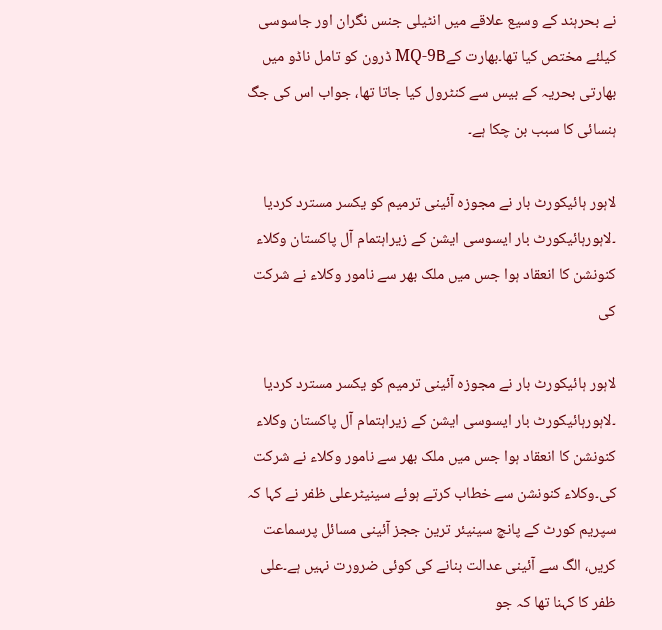نے بحرہند کے وسیع علاقے میں انٹیلی جنس نگران اور جاسوسی کیلئے مختص کیا تھا۔بھارت کےMQ-9B ڈرون کو تامل ناڈو میں بھارتی بحریہ کے بیس سے کنٹرول کیا جاتا تھا، جواب اس کی جگ ہنسائی کا سبب بن چکا ہے۔

لاہور ہائیکورٹ بار نے مجوزہ آئینی ترمیم کو یکسر مسترد کردیا ۔لاہورہائیکورٹ بار ایسوسی ایشن کے زیراہتمام آل پاکستان وکلاء کنونشن کا انعقاد ہوا جس میں ملک بھر سے نامور وکلاء نے شرکت کی

لاہور ہائیکورٹ بار نے مجوزہ آئینی ترمیم کو یکسر مسترد کردیا ۔لاہورہائیکورٹ بار ایسوسی ایشن کے زیراہتمام آل پاکستان وکلاء کنونشن کا انعقاد ہوا جس میں ملک بھر سے نامور وکلاء نے شرکت کی۔وکلاء کنونشن سے خطاب کرتے ہوئے سینیٹرعلی ظفر نے کہا کہ سپریم کورٹ کے پانچ سینیئر ترین ججز آئینی مسائل پرسماعت کریں، الگ سے آئینی عدالت بنانے کی کوئی ضرورت نہیں ہے۔علی ظفر کا کہنا تھا کہ جو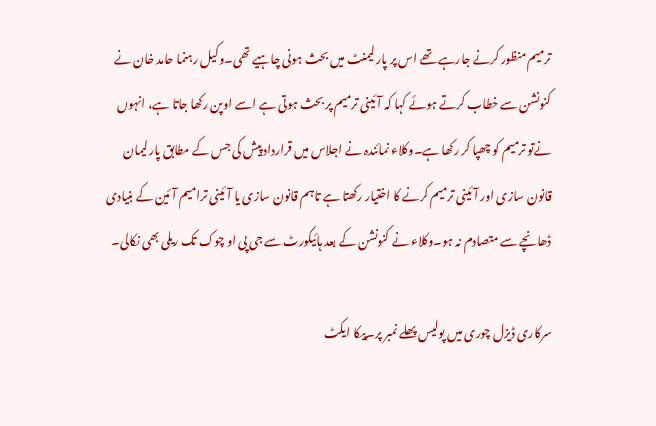ترمیم منظور کرنے جارہے تھے اس پر پارلیمنٹ میں بحث ہونی چاہیے تھی۔وکیل رہنما حامد خان نے کنونشن سے خطاب کرتے ہوئے کہا کہ آئینی ترمیم پر بحث ہوتی ہے اسے اوپن رکھا جاتا ہے، انہوں نےتو ترمیم کو چھپا کر رکھا ہے۔وکلاء نمائندہ نے اجلاس میں قرارداد پیش کی جس کے مطابق پارلیمان قانون سازی اور آئینی ترمیم کرنے کا اختیار رکھتا ہے تاہم قانون سازی یا آئینی ترامیم آئین کے بنیادی ڈھانچے سے متصادم نہ ہو۔وکلاء نے کنونشن کے بعد ہائیکورٹ سے جی پی او چوک تک ریلی بھی نکالی۔

سرکاری ڈیزل چوری میں پولیس پھلے نمبر پر۔پیکا ایکٹ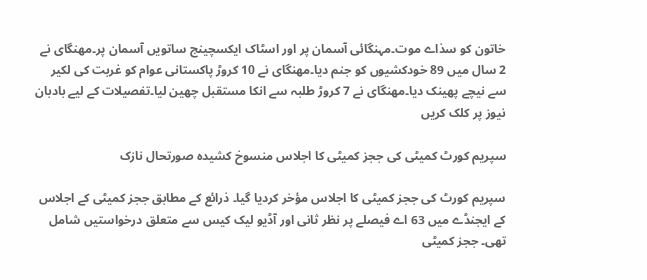خاتون کو سذاے موت۔مہنگائی آسمان پر اور اسٹاک ایکسچینج ساتویں آسمان پر۔مھنگای نے 2 سال میں 89 خودکشیوں کو جنم دیا۔مھنگای نے 10 کروڑ پاکستانی عوام کو غربت کی لکیر سے نیچے پھینک دیا۔مھنگای نے 7 کروڑ طلبہ سے انکا مستقبل چھین لیا۔تفصیلات کے لیے بادبان نیوز پر کلک کریں

سپریم کورٹ کمیٹی کی ججز کمیٹی کا اجلاس منسوخ کشیدہ صورتحال نازک

سپریم کورٹ کی ججز کمیٹی کا اجلاس مؤخر کردیا گیا۔ ذرائع کے مطابق ججز کمیٹی کے اجلاس کے ایجنڈے میں 63 اے فیصلے پر نظر ثانی اور آڈیو لیک کیس سے متعلق درخواستیں شامل تھی۔ ججز کمیٹی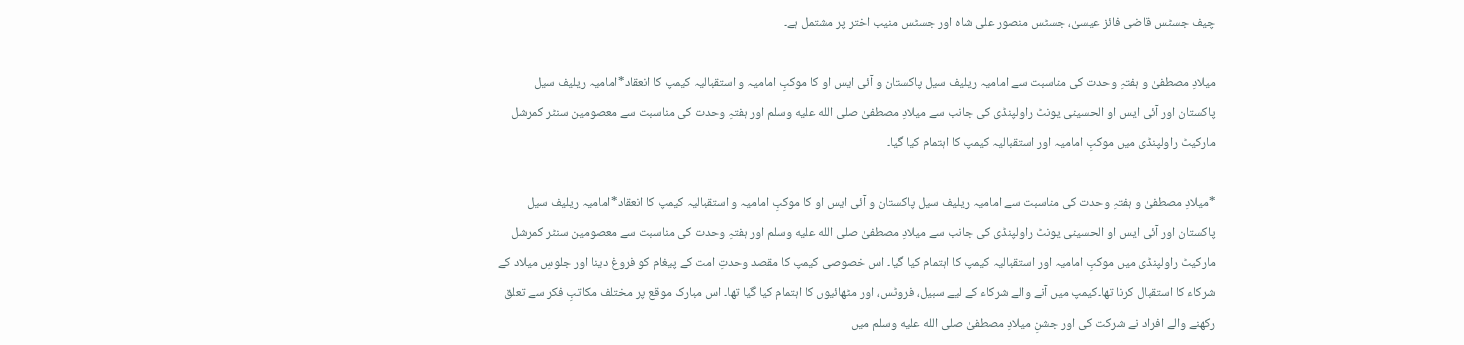چیف جسٹس قاضی فائز عیسیٰ، جسٹس منصور علی شاہ اور جسٹس منیب اختر پر مشتمل ہے۔

میلادِ مصطفیٰ و ہفتہِ وحدت کی مناسبت سے امامیہ ریلیف سیل پاکستان و آئی ایس او کا موکبِ امامیہ و استقبالیہ کیمپ کا انعقاد*امامیہ ریلیف سیل پاکستان اور آئی ایس او الحسینی یونٹ راولپنڈی کی جانب سے میلادِ مصطفیٰ صلى الله عليه وسلم اور ہفتہِ وحدت کی مناسبت سے معصومین سنٹر کمرشل مارکیٹ راولپنڈی میں موکبِ امامیہ اور استقبالیہ کیمپ کا اہتمام کیا گیا۔

*میلادِ مصطفیٰ و ہفتہِ وحدت کی مناسبت سے امامیہ ریلیف سیل پاکستان و آئی ایس او کا موکبِ امامیہ و استقبالیہ کیمپ کا انعقاد*امامیہ ریلیف سیل پاکستان اور آئی ایس او الحسینی یونٹ راولپنڈی کی جانب سے میلادِ مصطفیٰ صلى الله عليه وسلم اور ہفتہِ وحدت کی مناسبت سے معصومین سنٹر کمرشل مارکیٹ راولپنڈی میں موکبِ امامیہ اور استقبالیہ کیمپ کا اہتمام کیا گیا۔ اس خصوصی کیمپ کا مقصد وحدتِ امت کے پیغام کو فروغ دینا اور جلوسِ میلاد کے شرکاء کا استقبال کرنا تھا۔کیمپ میں آنے والے شرکاء کے لیے سبیل، فروٹس، اور مٹھائیوں کا اہتمام کیا گیا تھا۔ اس مبارک موقع پر مختلف مکاتبِ فکر سے تعلق رکھنے والے افراد نے شرکت کی اور جشنِ میلادِ مصطفیٰ صلى الله عليه وسلم میں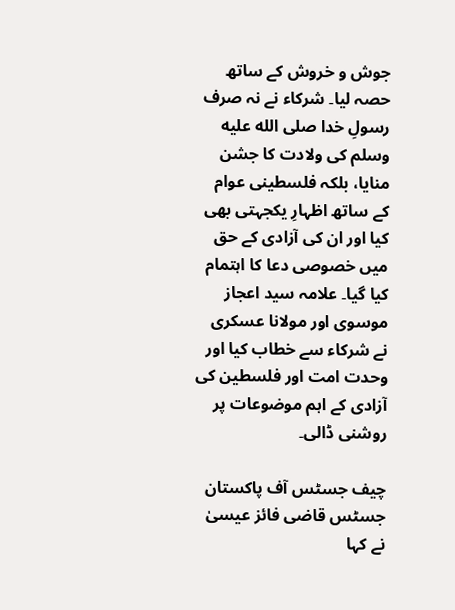جوش و خروش کے ساتھ حصہ لیا۔ شرکاء نے نہ صرف رسولِ خدا صلى الله عليه وسلم کی ولادت کا جشن منایا، بلکہ فلسطینی عوام کے ساتھ اظہارِ یکجہتی بھی کیا اور ان کی آزادی کے حق میں خصوصی دعا کا اہتمام کیا گیا۔ علامہ سید اعجاز موسوی اور مولانا عسکری نے شرکاء سے خطاب کیا اور وحدت امت اور فلسطین کی آزادی کے اہم موضوعات پر روشنی ڈالی۔

چیف جسٹس آف پاکستان جسٹس قاضی فائز عیسیٰ نے کہا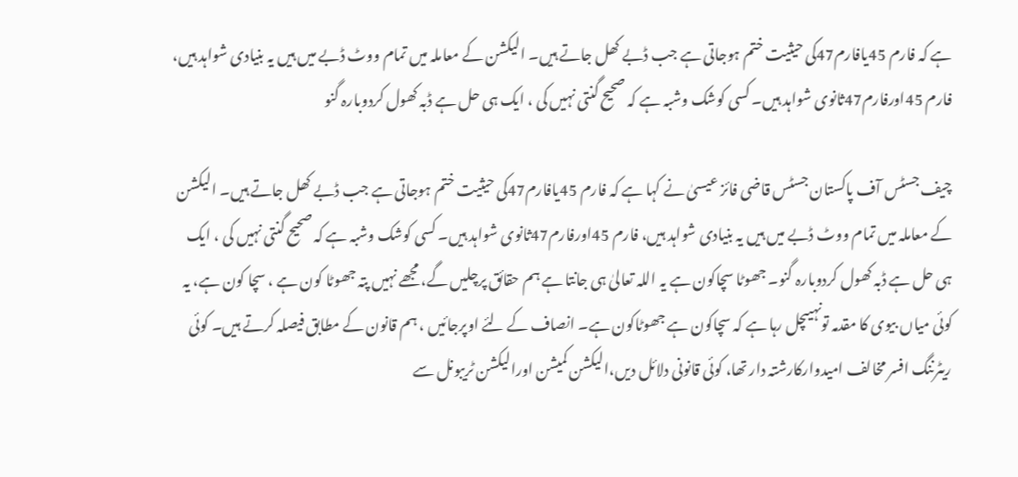ہے کہ فارم 45یافارم47کی حیثیت ختم ہوجاتی ہے جب ڈبے کھل جاتے ہیں۔ الیکشن کے معاملہ میں تمام ووٹ ڈبے میں ہیں یہ بنیادی شواہد ہیں، فارم 45اورفارم47ثانوی شواہد ہیں۔ کسی کوشک وشبہ ہے کہ صحیح گنتی نہیں کی ، ایک ہی حل ہے ڈبہ کھول کردوبارہ گنو

چیف جسٹس آف پاکستان جسٹس قاضی فائز عیسیٰ نے کہا ہے کہ فارم 45یافارم47کی حیثیت ختم ہوجاتی ہے جب ڈبے کھل جاتے ہیں۔ الیکشن کے معاملہ میں تمام ووٹ ڈبے میں ہیں یہ بنیادی شواہد ہیں، فارم 45اورفارم47ثانوی شواہد ہیں۔ کسی کوشک وشبہ ہے کہ صحیح گنتی نہیں کی ، ایک ہی حل ہے ڈبہ کھول کردوبارہ گنو۔ جھوٹا سچاکون ہے یہ اللہ تعالیٰ ہی جانتا ہے ہم حقائق پرچلیں گے، مجھے نہیں پتہ جھوٹا کون ہے ، سچا کون ہے، یہ کوئی میاں بیوی کا مقدمہ تونہیںچل رہا ہے کہ سچاکون ہے جھوٹاکون ہے۔ انصاف کے لئے اوپرجائیں ، ہم قانون کے مطابق فیصلہ کرتے ہیں۔ کوئی ریٹرننگ افسر مخالف امیدوارکارشتہ دار تھا، کوئی قانونی دلائل دیں،الیکشن کمیشن اورالیکشن ٹریبونل سے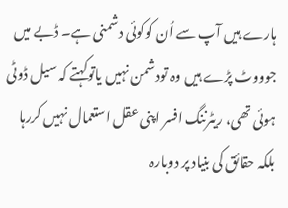ہارے ہیں آپ سے اُن کوکوئی دشمنی ہے۔ ڈبے میں جوووٹ پڑے ہیں وہ تودشمن نہیں یاتوکہتے کہ سیل ڈوٹی ہوئی تھی، ریٹرننگ افسر اپنی عقل استعمال نہیں کررہا بلکہ حقائق کی بنیاد پر دوبارہ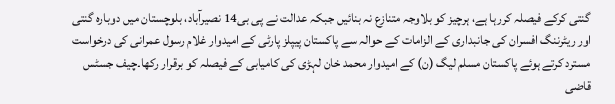گنتی کرکے فیصلہ کررہا ہے، ہرچیز کو بلاوجہ متنازع نہ بنائیں جبکہ عدالت نے پی بی14 نصیرآباد، بلوچستان میں دوبارہ گنتی اور ریٹرننگ افسران کی جانبداری کے الزامات کے حوالہ سے پاکستان پیپلز پارٹی کے امیدوار غلام رسول عمرانی کی درخواست مسترد کرتے ہوئے پاکستان مسلم لیگ (ن) کے امیدوار محمد خان لہڑی کی کامیابی کے فیصلہ کو برقرار رکھا۔چیف جسٹس قاضی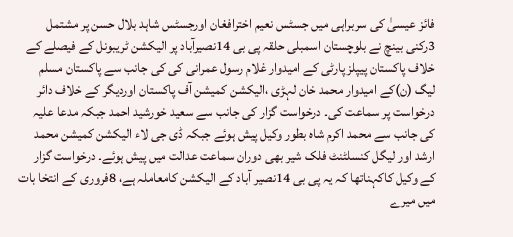فائز عیسیٰ کی سربراہی میں جسٹس نعیم اخترافغان اورجسٹس شاہد بلال حسن پر مشتمل 3رکنی بینچ نے بلوچستان اسمبلی حلقہ پی بی 14نصیرآباد پر الیکشن ٹریبونل کے فیصلے کے خلاف پاکستان پیپلز پارٹی کے امیدوار غلام رسول عمرانی کی کی جانب سے پاکستان مسلم لیگ (ن)کے امیدوار محمد خان لہڑی ،الیکشن کمیشن آف پاکستان اوردیگر کے خلاف دائر درخواست پر سماعت کی۔ درخواست گزار کی جانب سے سعید خورشید احمد جبکہ مدعا علیہ کی جانب سے محمد اکرم شاہ بطور وکیل پیش ہوئے جبکہ ڈی جی لاء الیکشن کمیشن محمد ارشد اور لیگل کنسلٹنٹ فلک شیر بھی دوران سماعت عدالت میں پیش ہوئے۔ درخواست گزار کے وکیل کاکہناتھا کہ یہ پی بی 14نصیر آباد کے الیکشن کامعاملہ ہے، 8فروری کے انتخا بات میں میرے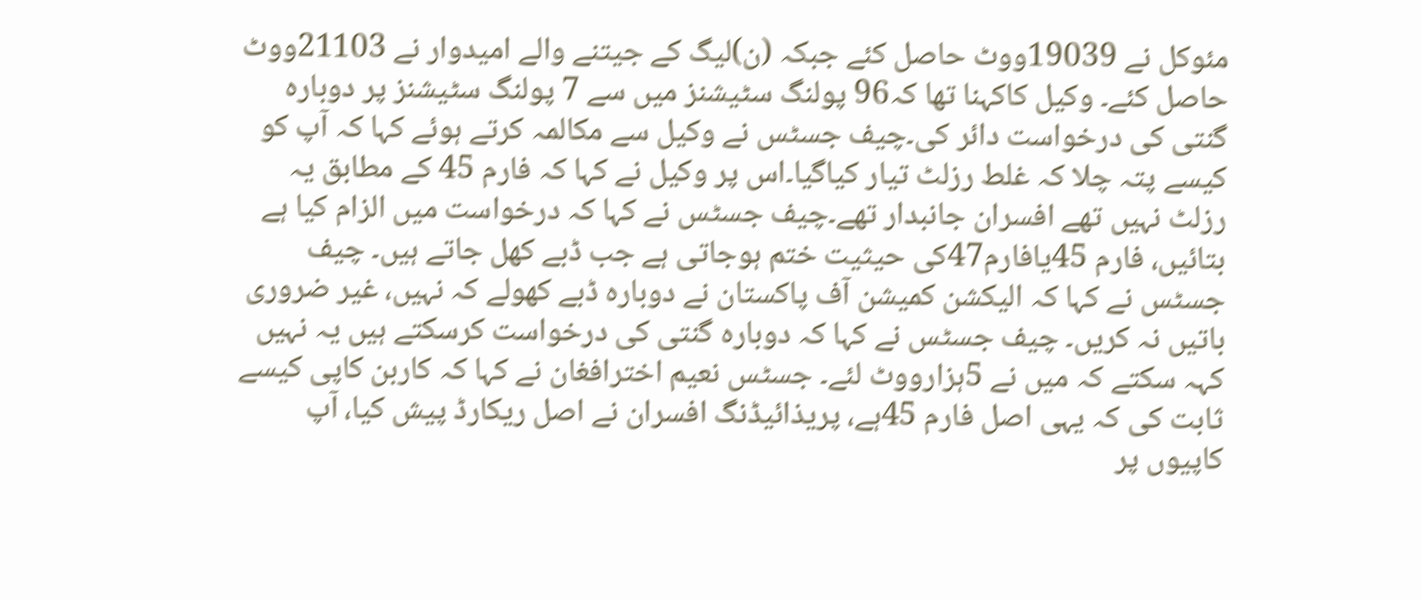مئوکل نے 19039ووٹ حاصل کئے جبکہ (ن)لیگ کے جیتنے والے امیدوار نے 21103ووٹ حاصل کئے۔ وکیل کاکہنا تھا کہ96 پولنگ سٹیشنز میں سے 7 پولنگ سٹیشنز پر دوبارہ گنتی کی درخواست دائر کی۔چیف جسٹس نے وکیل سے مکالمہ کرتے ہوئے کہا کہ آپ کو کیسے پتہ چلا کہ غلط رزلٹ تیار کیاگیا۔اس پر وکیل نے کہا کہ فارم 45 کے مطابق یہ رزلٹ نہیں تھے افسران جانبدار تھے۔چیف جسٹس نے کہا کہ درخواست میں الزام کیا ہے بتائیں، فارم 45یافارم47کی حیثیت ختم ہوجاتی ہے جب ڈبے کھل جاتے ہیں۔ چیف جسٹس نے کہا کہ الیکشن کمیشن آف پاکستان نے دوبارہ ڈبے کھولے کہ نہیں، غیر ضروری باتیں نہ کریں۔ چیف جسٹس نے کہا کہ دوبارہ گنتی کی درخواست کرسکتے ہیں یہ نہیں کہہ سکتے کہ میں نے 5ہزارووٹ لئے۔ جسٹس نعیم اخترافغان نے کہا کہ کاربن کاپی کیسے ثابت کی کہ یہی اصل فارم 45ہے، پریذائیڈنگ افسران نے اصل ریکارڈ پیش کیا، آپ کاپیوں پر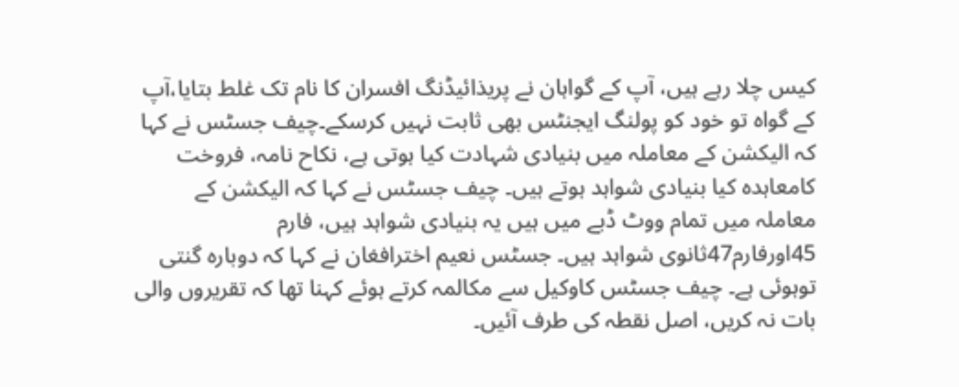کیس چلا رہے ہیں، آپ کے گواہان نے پریذائیڈنگ افسران کا نام تک غلط بتایا،آپ کے گواہ تو خود کو پولنگ ایجنٹس بھی ثابت نہیں کرسکے۔چیف جسٹس نے کہا کہ الیکشن کے معاملہ میں بنیادی شہادت کیا ہوتی ہے، نکاح نامہ، فروخت کامعاہدہ کیا بنیادی شواہد ہوتے ہیں۔ چیف جسٹس نے کہا کہ الیکشن کے معاملہ میں تمام ووٹ ڈبے میں ہیں یہ بنیادی شواہد ہیں، فارم 45اورفارم47ثانوی شواہد ہیں۔ جسٹس نعیم اخترافغان نے کہا کہ دوبارہ گنتی توہوئی ہے۔ چیف جسٹس کاوکیل سے مکالمہ کرتے ہوئے کہنا تھا کہ تقریروں والی بات نہ کریں، اصل نقطہ کی طرف آئیں۔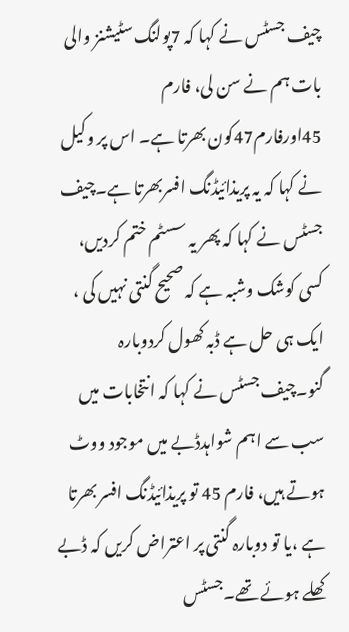چیف جسٹس نے کہا کہ 7پولنگ سٹیشنز والی بات ہم نے سن لی، فارم 45اورفارم47کون بھرتا ہے۔ اس پر وکیل نے کہا کہ یہ پریذائیڈنگ افسربھرتا ہے۔چیف جسٹس نے کہا کہ پھر یہ سسٹم ختم کردیں، کسی کوشک وشبہ ہے کہ صحیح گنتی نہیں کی ، ایک ہی حل ہے ڈبہ کھول کردوبارہ گنو۔چیف جسٹس نے کہا کہ انتخابات میں سب سے اہم شواہدڈبے میں موجود ووٹ ہوتے ہیں، فارم 45 تو پریذائیڈنگ افسر بھرتا ہے ،یا تو دوبارہ گنتی پر اعتراض کریں کہ ڈبے کھلے ہوئے تھے۔جسٹس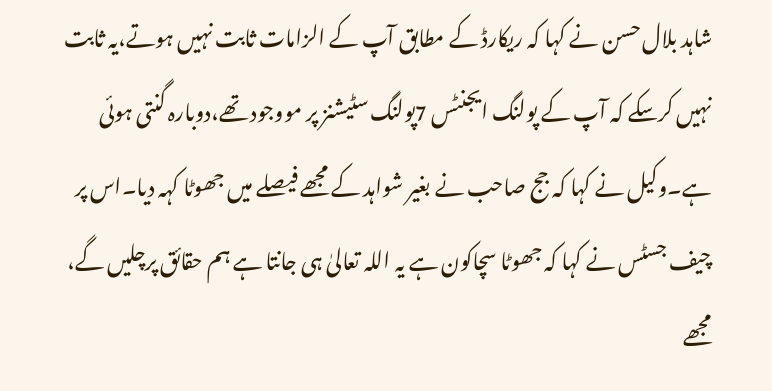شاہد بلال حسن نے کہا کہ ریکارڈ کے مطابق آپ کے الزامات ثابت نہیں ہوتے،یہ ثابت نہیں کرسکے کہ آپ کے پولنگ ایجنٹس 7پولنگ سٹیشنز پر مووجود تھے،دوبارہ گنتی ہوئی ہے۔وکیل نے کہا کہ جج صاحب نے بغیر شواہد کے مجھے فیصلے میں جھوٹا کہہ دیا۔اس پر چیف جسٹس نے کہا کہ جھوٹا سچاکون ہے یہ اللہ تعالیٰ ہی جانتا ہے ہم حقائق پرچلیں گے، مجھے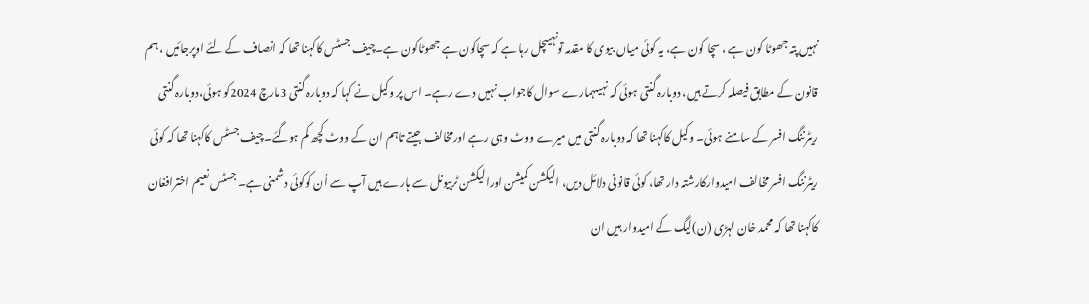نہیں پتہ جھوٹا کون ہے ، سچا کون ہے، یہ کوئی میاں بیوی کا مقدمہ تونہیںچل رہا ہے کہ سچاکون ہے جھوٹاکون ہے۔چیف جسٹس کاکہنا تھا کہ انصاف کے لئے اوپرجائیں ، ہم قانون کے مطابق فیصلہ کرتے ہیں، دوبارہ گنتی ہوئی کہ نہیںہمارے سوال کاجواب نہیں دے رہے۔ اس پر وکیل نے کہا کہ دوبارہ گنتی 3مارچ 2024کو ہوئی،دوبارہ گنتی ریٹرننگ افسر کے سامنے ہوئی۔ وکیل کاکہنا تھا کہ دوبارہ گنتی میں میرے ووٹ وہی رہے اورمخالف جیتے تاہم ان کے ووٹ کچھ کم ہوگئے۔چیف جسٹس کاکہنا تھا کہ کوئی ریٹرننگ افسر مخالف امیدوارکارشتہ دار تھا، کوئی قانونی دلائل دیں، الیکشن کمیشن اورالیکشن ٹربیونل سے ہارے ہیں آپ سے اُن کوکوئی دشمنی ہے۔ جسٹس نعیم اخترافغان کاکہنا تھا کہ محمد خان لہڑی (ن)لیگ کے امیدوار ہیں ان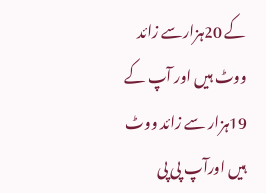کے 20ہزارسے زائد ووٹ ہیں اور آپ کے 19ہزار سے زائد ووٹ ہیں اورآپ پی پی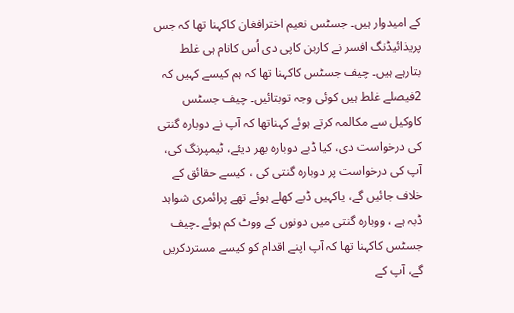کے امیدوار ہیں۔ جسٹس نعیم اخترافغان کاکہنا تھا کہ جس پریذائیڈنگ افسر نے کاربن کاپی دی اُس کانام ہی غلط بتارہے ہیں۔ چیف جسٹس کاکہنا تھا کہ ہم کیسے کہیں کہ 2فیصلے غلط ہیں کوئی وجہ توبتائیں۔ چیف جسٹس کاوکیل سے مکالمہ کرتے ہوئے کہناتھا کہ آپ نے دوبارہ گنتی کی درخواست دی، کیا ڈبے دوبارہ بھر دیئے، ٹیمپرنگ کی، آپ کی درخواست پر دوبارہ گنتی کی ، کیسے حقائق کے خلاف جائیں گے، یاکہیں ڈبے کھلے ہوئے تھے پرائمری شواہد ڈبہ ہے ، ووبارہ گنتی میں دونوں کے ووٹ کم ہوئے ۔چیف جسٹس کاکہنا تھا کہ آپ اپنے اقدام کو کیسے مستردکریں گے، آپ کے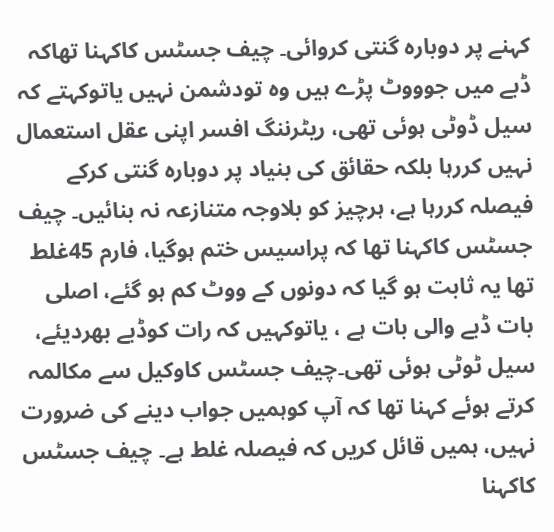کہنے پر دوبارہ گنتی کروائی۔ چیف جسٹس کاکہنا تھاکہ ڈبے میں جوووٹ پڑے ہیں وہ تودشمن نہیں یاتوکہتے کہ سیل ڈوٹی ہوئی تھی، ریٹرننگ افسر اپنی عقل استعمال نہیں کررہا بلکہ حقائق کی بنیاد پر دوبارہ گنتی کرکے فیصلہ کررہا ہے، ہرچیز کو بلاوجہ متنازعہ نہ بنائیں۔ چیف جسٹس کاکہنا تھا کہ پراسیس ختم ہوگیا، فارم 45غلط تھا یہ ثابت ہو گیا کہ دونوں کے ووٹ کم ہو گئے، اصلی بات ڈبے والی بات ہے ، یاتوکہیں کہ رات کوڈبے بھردیئے، سیل ٹوٹی ہوئی تھی۔چیف جسٹس کاوکیل سے مکالمہ کرتے ہوئے کہنا تھا کہ آپ کوہمیں جواب دینے کی ضرورت نہیں، ہمیں قائل کریں کہ فیصلہ غلط ہے۔ چیف جسٹس کاکہنا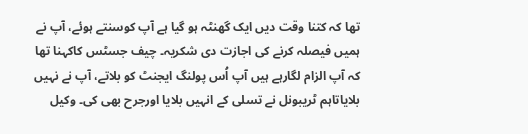تھا کہ کتنا وقت دیں ایک گھنٹہ ہو گیا ہے آپ کوسنتے ہوئے، آپ نے ہمیں فیصلہ کرنے کی اجازت دی شکریہ۔ چیف جسٹس کاکہنا تھا کہ آپ الزام لگارہے ہیں آپ اُس پولنگ ایجنٹ کو بلاتے، آپ نے نہیں بلایاتاہم ٹریبونل نے تسلی کے انہیں بلایا اورجرح بھی کی۔ وکیل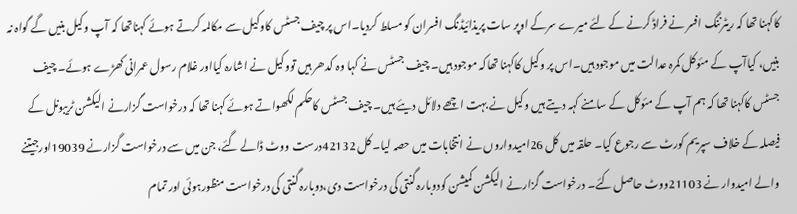کاکہنا تھا کہ ریٹرننگ افسر نے فراڈ کرنے کے لئے میرے سرکے اوپر سات پریذائیڈنگ افسران کو مسلط کردیا۔اس پر چیف جسٹس کاوکیل سے مکالمہ کرتے ہوئے کہناتھا کہ آپ وکیل بنیں گے گواہ نہ بنیں، کیاآپ کے مئوکل کمرہ عدالت میں موجود ہیں۔اس پر وکیل کاکہنا تھاکہ موجود ہیں۔ چیف جسٹس نے کہا وہ کدھر ہیں تووکیل نے اشارہ کیااور غلام رسول عمرانی کھڑے ہوئے۔ چیف جسٹس کاکہنا تھا کہ ہم آپ کے مئوکل کے سامنے کہہ دیتے ہیں وکیل نے بہت اچھے دلائل دیئے ہیں۔ چیف جسٹس کاحکم لکھواتے ہوئے کہنا تھا کہ درخواست گزارنے الیکشن ٹریبونل کے فیصلہ کے خلاف سپریم کورٹ سے رجوع کیا۔ حلقہ میں کل 26امیدواروں نے انتخابات میں حصہ لیا۔ کل 42132درست ووٹ ڈالے گئے، جن میں سے درخواست گزارنے 19039اورجیتنے والے امیدوار نے 21103ووٹ حاصل کئے۔ درخواست گزارنے الیکشن کمیشن کودوبارہ گنتی کی درخواست دی،دوبارہ گنتی کی درخواست منظورہوئی اور تمام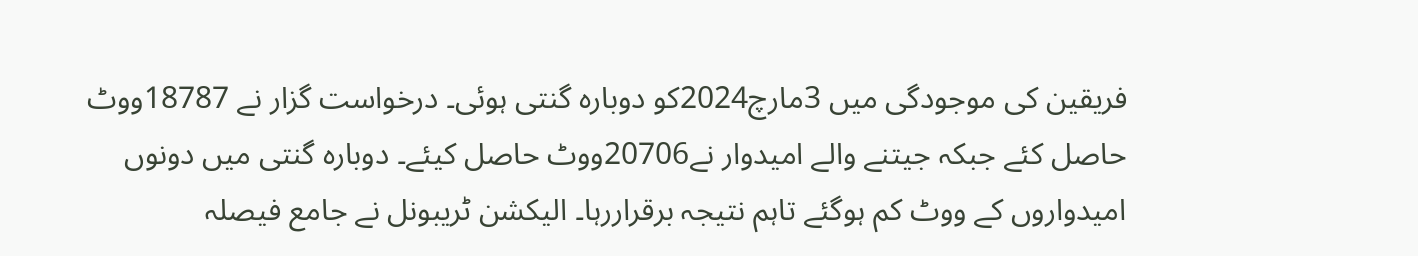فریقین کی موجودگی میں 3مارچ2024کو دوبارہ گنتی ہوئی۔ درخواست گزار نے 18787ووٹ حاصل کئے جبکہ جیتنے والے امیدوار نے20706ووٹ حاصل کیئے۔ دوبارہ گنتی میں دونوں امیدواروں کے ووٹ کم ہوگئے تاہم نتیجہ برقراررہا۔ الیکشن ٹریبونل نے جامع فیصلہ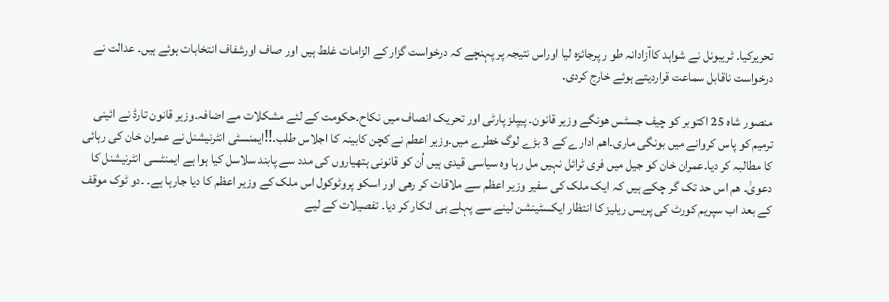تحریرکیا۔ ٹریبونل نے شواہد کاآزادانہ طو ر پرجائزہ لیا اوراس نتیجہ پر پہنچے کہ درخواست گزار کے الزامات غلط ہیں اور صاف اورشفاف انتخابات ہوئے ہیں۔ عدالت نے درخواست ناقابل سماعت قراردیتے ہوئے خارج کردی۔

منصور شاہ 25 اکتوبر کو چیف جسٹس ھونگے وزیر قانون۔ پیپلز پارٹی اور تحریک انصاف میں نکاح۔حکومت کے لئے مشکلات مے اضافہ۔وزیر قانون تارڈ نے ائینی ترمیم کو پاس کروانے میں بونگی ماری۔اھم ادارے کے 3 بڑے لوگ خطرے میں۔وزیر اعطم نے کچن کابینہ کا اجلاس طلب۔‼ایمنسٹی انٹرنیشنل نے عمران خان کی رہائی کا مطالبہ کر دیا۔عمران خان کو جیل میں فری ٹرائل نہیں مل رہا وہ سیاسی قیدی ہیں اُن کو قانونی ہتھیاروں کی مدد سے پابند سلاسل کیا ہوا ہے ایمنٹسی انٹرنیشنل کا دعویٰ۔ ھم اس حد تک گر چکے ہیں کہ ایک ملک کی سفیر وزیر اعظم سے ملاقات کر رھی اور اسکو پروٹوکول اس ملک کے وزیر اعظم کا دیا جارہا ہے۔ ۔دو ٹوک موقف کے بعد اب سپریم کورٹ کی پریس ریلیز کا انتظار ایکسٹینشن لینے سے پہلے ہی انکار کر دیا۔ تفصیلات کے لیے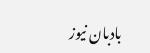بادبان نیوز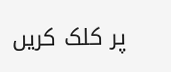پر کلک کریں